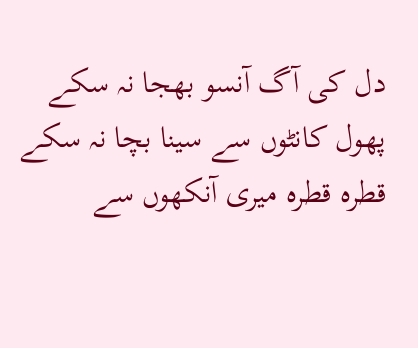دل کی آگ آنسو بھجا نہ سکے
پھول کانٹوں سے سینا بچا نہ سکے
قطرہ قطرہ میری آنکھوں سے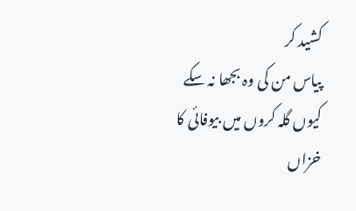کشید کر
پیاس من کی وہ بجھا نہ سکے
کیوں گلہ کروں میں بیوفائی کا
خزاں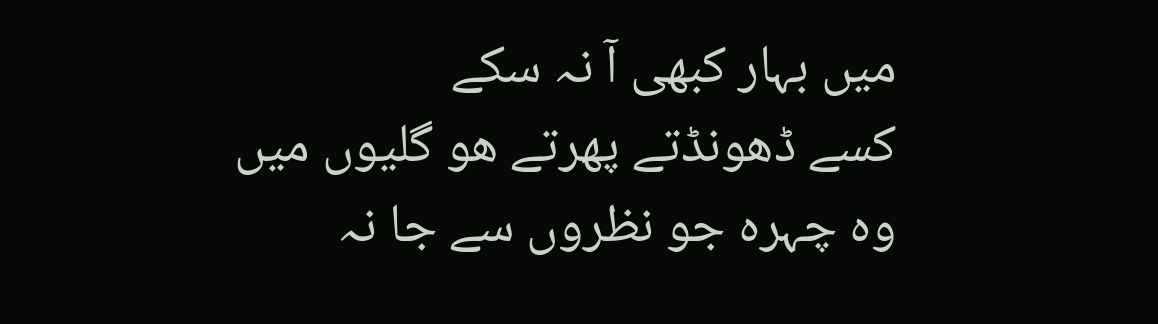میں بہار کبھی آ نہ سکے
کسے ڈھونڈتے پھرتے ھو گلیوں میں
وہ چہرہ جو نظروں سے جا نہ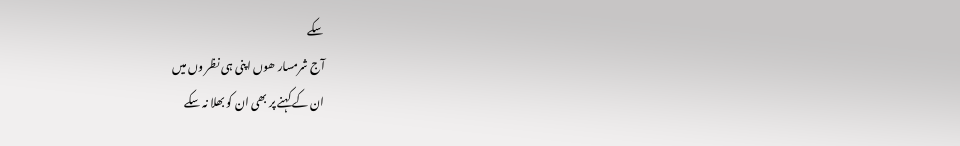سکے
آج شرمسار ھوں اپنی ہی نظر وں میں
ان کے کہنے پر بھی ان کو بھلا نہ سکے